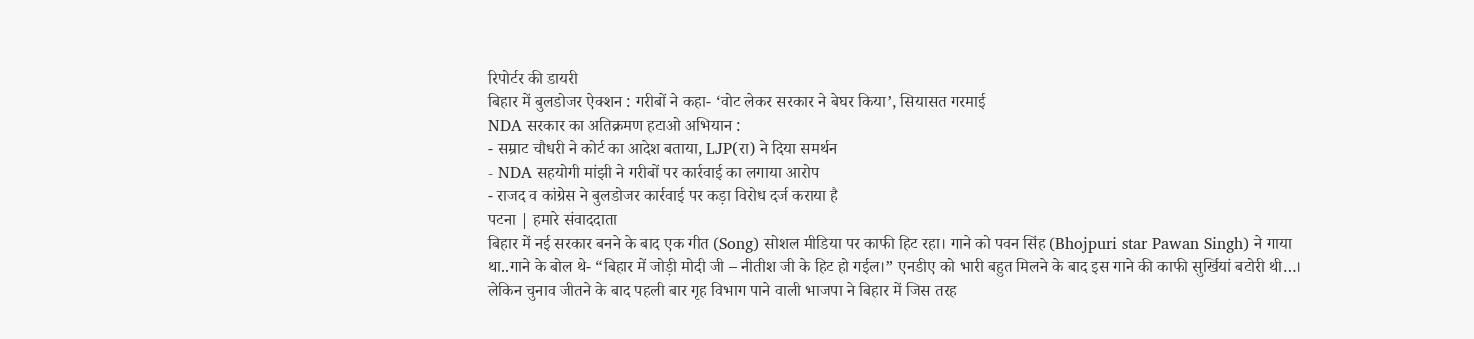रिपोर्टर की डायरी
बिहार में बुलडोजर ऐक्शन : गरीबों ने कहा- ‘वोट लेकर सरकार ने बेघर किया’, सियासत गरमाई
NDA सरकार का अतिक्रमण हटाओ अभियान :
- सम्राट चौधरी ने कोर्ट का आदेश बताया, LJP(रा) ने दिया समर्थन
- NDA सहयोगी मांझी ने गरीबों पर कार्रवाई का लगाया आरोप
- राजद व कांग्रेस ने बुलडोजर कार्रवाई पर कड़ा विरोध दर्ज कराया है
पटना | हमारे संवाददाता
बिहार में नई सरकार बनने के बाद एक गीत (Song) सोशल मीडिया पर काफी हिट रहा। गाने को पवन सिंह (Bhojpuri star Pawan Singh) ने गाया था..गाने के बोल थे- “बिहार में जोड़ी मोदी जी – नीतीश जी के हिट हो गईल।” एनडीए को भारी बहुत मिलने के बाद इस गाने की काफी सुर्खियां बटोरी थी…।
लेकिन चुनाव जीतने के बाद पहली बार गृह विभाग पाने वाली भाजपा ने बिहार में जिस तरह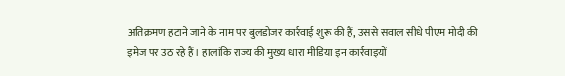अतिक्रमण हटाने जाने के नाम पर बुलडोजर कार्रवाई शुरू की हैं, उससे सवाल सीधे पीएम मोदी की इमेज पर उठ रहे हैं। हालांकि राज्य की मुख्य धारा मीडिया इन कार्रवाइयों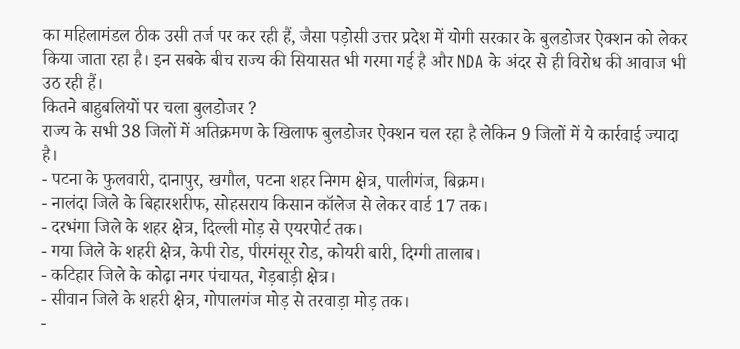का महिलामंडल ठीक उसी तर्ज पर कर रही हैं, जैसा पड़ोसी उत्तर प्रदेश में योगी सरकार के बुलडोजर ऐक्शन को लेकर किया जाता रहा है। इन सबके बीच राज्य की सियासत भी गरमा गई है और NDA के अंदर से ही विरोध की आवाज भी उठ रही हैं।
कितने बाहुबलियों पर चला बुलडोजर ?
राज्य के सभी 38 जिलों में अतिक्रमण के खिलाफ बुलडोजर ऐक्शन चल रहा है लेकिन 9 जिलों में ये कार्रवाई ज्यादा है।
- पटना के फुलवारी, दानापुर, खगौल, पटना शहर निगम क्षेत्र, पालीगंज, बिक्रम।
- नालंदा जिले के बिहारशरीफ, सोहसराय किसान कॉलेज से लेकर वार्ड 17 तक।
- दरभंगा जिले के शहर क्षेत्र, दिल्ली मोड़ से एयरपोर्ट तक।
- गया जिले के शहरी क्षेत्र, केपी रोड, पीरमंसूर रोड, कोयरी बारी, दिग्गी तालाब।
- कटिहार जिले के कोढ़ा नगर पंचायत, गेड़बाड़ी क्षेत्र।
- सीवान जिले के शहरी क्षेत्र, गोपालगंज मोड़ से तरवाड़ा मोड़ तक।
-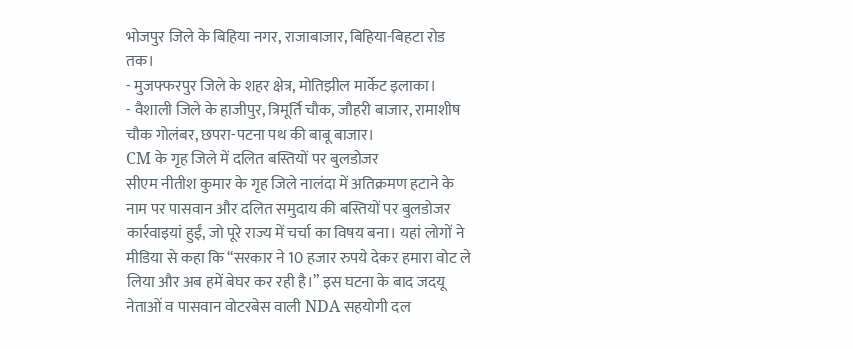भोजपुर जिले के बिहिया नगर, राजाबाजार, बिहिया-बिहटा रोड तक।
- मुजफ्फरपुर जिले के शहर क्षेत्र, मोतिझील मार्केट इलाका।
- वैशाली जिले के हाजीपुर, त्रिमूर्ति चौक, जौहरी बाजार, रामाशीष चौक गोलंबर, छपरा-पटना पथ की बाबू बाजार।
CM के गृह जिले में दलित बस्तियों पर बुलडोजर
सीएम नीतीश कुमार के गृह जिले नालंदा में अतिक्रमण हटाने के नाम पर पासवान और दलित समुदाय की बस्तियों पर बुलडोजर कार्रवाइयां हुईं, जो पूरे राज्य में चर्चा का विषय बना। यहां लोगों ने मीडिया से कहा कि “सरकार ने 10 हजार रुपये देकर हमारा वोट ले लिया और अब हमें बेघर कर रही है।” इस घटना के बाद जदयू नेताओं व पासवान वोटरबेस वाली NDA सहयोगी दल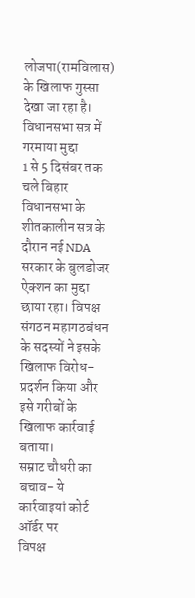लोजपा(रामविलास) के खिलाफ गुस्सा देखा जा रहा है।
विधानसभा सत्र में गरमाया मुद्दा
1 से 5 दिसंबर तक चले बिहार विधानसभा के शीतकालीन सत्र के दौरान नई NDA सरकार के बुलडोजर ऐक्शन का मुद्दा छाया रहा। विपक्ष संगठन महागठबंधन के सदस्यों ने इसके खिलाफ विरोध-प्रदर्शन किया और इसे गरीबों के खिलाफ कार्रवाई बताया।
सम्राट चौधरी का बचाव- ये कार्रवाइयां कोर्ट ऑर्डर पर
विपक्ष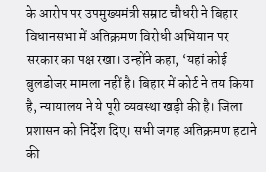के आरोप पर उपमुख्यमंत्री सम्राट चौधरी ने बिहार विधानसभा में अतिक्रमण विरोधी अभियान पर सरकार का पक्ष रखा। उन्होंने कहा, ‘यहां कोई बुलडोजर मामला नहीं है। बिहार में कोर्ट ने तय किया है, न्यायालय ने ये पूरी व्यवस्था खड़ी की है। जिला प्रशासन को निर्देश दिए। सभी जगह अतिक्रमण हटाने की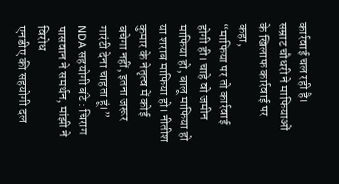कार्रवाई चल रही है।
सम्राट चौधरी ने माफियाओं के खिलाफ कार्रवाई पर कहा,
“माफिया पर तो कार्रवाई होगी ही। चाहे वो जमीन माफिया हो, बालू माफिया हो या शराब माफिया हो। नीतीश कुमार के नेतृत्व में कोई बचेगा नहीं, इतना जरूर गारंटी देना चाहता हूं।”
NDA सहयोगी बंटे : चिराग पासवान ने समर्थन, मांझी ने विरोध
एनडीए की सहयोगी दल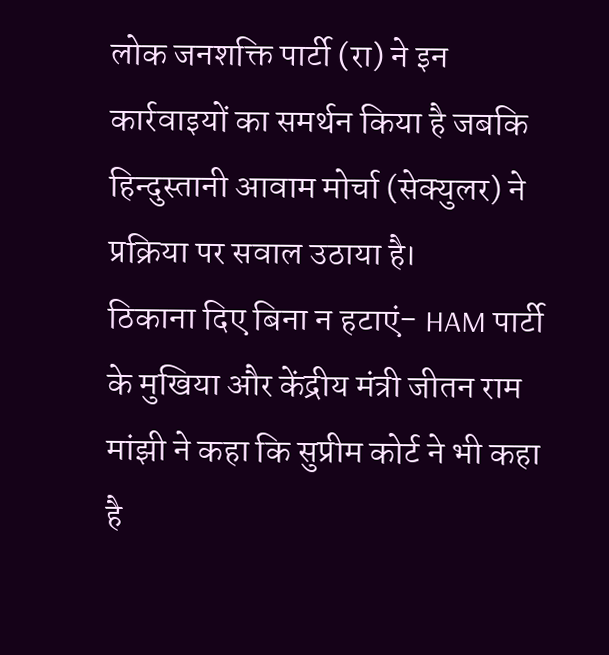लोक जनशक्ति पार्टी (रा) ने इन कार्रवाइयों का समर्थन किया है जबकि हिन्दुस्तानी आवाम मोर्चा (सेक्युलर) ने प्रक्रिया पर सवाल उठाया है।
ठिकाना दिए बिना न हटाएं- HAM पार्टी के मुखिया और केंद्रीय मंत्री जीतन राम मांझी ने कहा कि सुप्रीम कोर्ट ने भी कहा है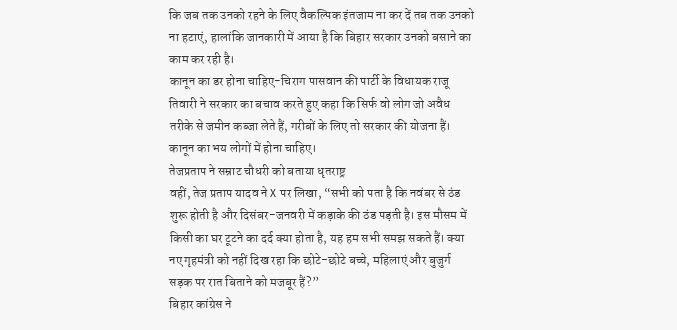कि जब तक उनको रहने के लिए वैकल्पिक इंतजाम ना कर दें तब तक उनको ना हटाएं, हालांकि जानकारी में आया है कि बिहार सरकार उनको बसाने का काम कर रही है।
कानून का डर होना चाहिए-चिराग पासवान की पार्टी के विधायक राजू तिवारी ने सरकार का बचाव करते हुए कहा कि सिर्फ वो लोग जो अवैध तरीके से जमीन कब्जा लेते हैं, गरीबों के लिए तो सरकार की योजना हैं। कानून का भय लोगों में होना चाहिए।
तेजप्रताप ने सम्राट चौधरी को बताया धृतराष्ट्र
वहीं, तेज प्रताप यादव ने X पर लिखा, “सभी को पता है कि नवंबर से ठंड शुरू होती है और दिसंबर-जनवरी में कड़ाके की ठंड पड़ती है। इस मौसम में किसी का घर टूटने का दर्द क्या होता है, यह हम सभी समझ सकते हैं। क्या नए गृहमंत्री को नहीं दिख रहा कि छोटे-छोटे बच्चे, महिलाएं और बुजुर्ग सड़क पर रात बिताने को मजबूर हैं?”
बिहार कांग्रेस ने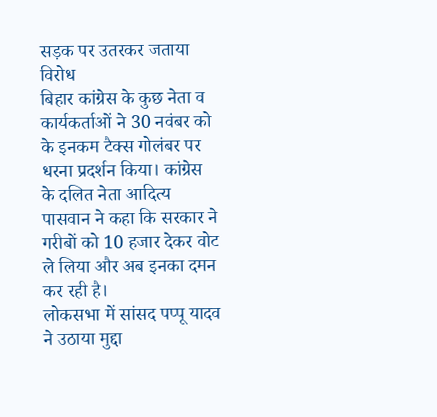सड़क पर उतरकर जताया विरोध
बिहार कांग्रेस के कुछ नेता व कार्यकर्ताओं ने 30 नवंबर को के इनकम टैक्स गोलंबर पर धरना प्रदर्शन किया। कांग्रेस के दलित नेता आदित्य पासवान ने कहा कि सरकार ने गरीबों को 10 हजार देकर वोट ले लिया और अब इनका दमन कर रही है।
लोकसभा में सांसद पप्पू यादव ने उठाया मुद्दा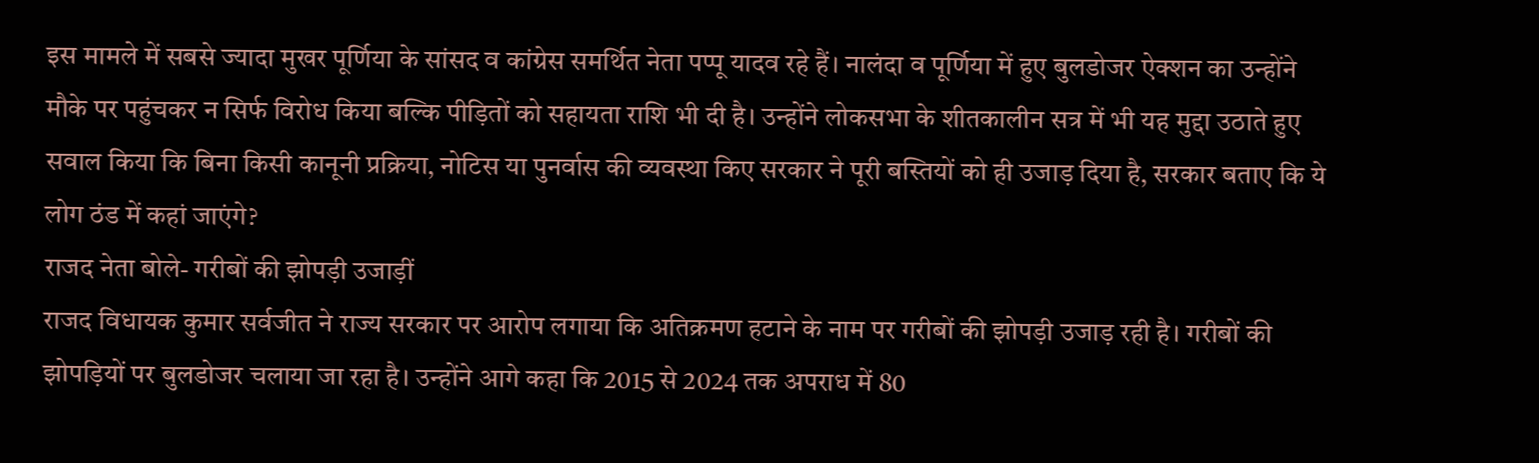इस मामले में सबसे ज्यादा मुखर पूर्णिया के सांसद व कांग्रेस समर्थित नेता पप्पू यादव रहे हैं। नालंदा व पूर्णिया में हुए बुलडोजर ऐक्शन का उन्होंने मौके पर पहुंचकर न सिर्फ विरोध किया बल्कि पीड़ितों को सहायता राशि भी दी है। उन्होंने लोकसभा के शीतकालीन सत्र में भी यह मुद्दा उठाते हुए सवाल किया कि बिना किसी कानूनी प्रक्रिया, नोटिस या पुनर्वास की व्यवस्था किए सरकार ने पूरी बस्तियों को ही उजाड़ दिया है, सरकार बताए कि ये लोग ठंड में कहां जाएंगे?
राजद नेता बोले- गरीबों की झोपड़ी उजाड़ीं
राजद विधायक कुमार सर्वजीत ने राज्य सरकार पर आरोप लगाया कि अतिक्रमण हटाने के नाम पर गरीबों की झोपड़ी उजाड़ रही है। गरीबों की झोपड़ियों पर बुलडोजर चलाया जा रहा है। उन्होंने आगे कहा कि 2015 से 2024 तक अपराध में 80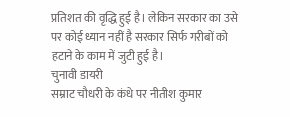प्रतिशत की वृद्धि हुई है। लेकिन सरकार का उसे पर कोई ध्यान नहीं है सरकार सिर्फ गरीबों को हटाने के काम में जुटी हुई है।
चुनावी डायरी
सम्राट चौधरी के कंधे पर नीतीश कुमार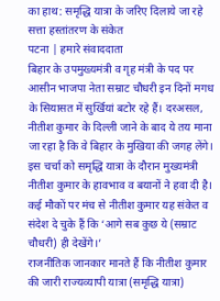का हाथ: समृद्धि यात्रा के जरिए दिलाये जा रहे सत्ता हस्तांतरण के संकेत
पटना | हमारे संवाददाता
बिहार के उपमुख्यमंत्री व गृह मंत्री के पद पर आसीन भाजपा नेता सम्राट चौधरी इन दिनों मगध के सियासत में सुर्खियां बटोर रहे हैं। दरअसल, नीतीश कुमार के दिल्ली जाने के बाद ये तय माना जा रहा है कि वे बिहार के मुखिया की जगह लेंगे। इस चर्चा को समृद्धि यात्रा के दौरान मुख्यमंत्री नीतीश कुमार के हावभाव व बयानों ने हवा दी है। कई मौकों पर मंच से नीतीश कुमार यह संकेत व संदेश दे चुके हैं कि ‘आगे सब कुछ ये (सम्राट चौधरी) ही देखेंगे।’
राजनीतिक जानकार मानते हैं कि नीतीश कुमार की जारी राज्यव्यापी यात्रा (समृद्धि यात्रा)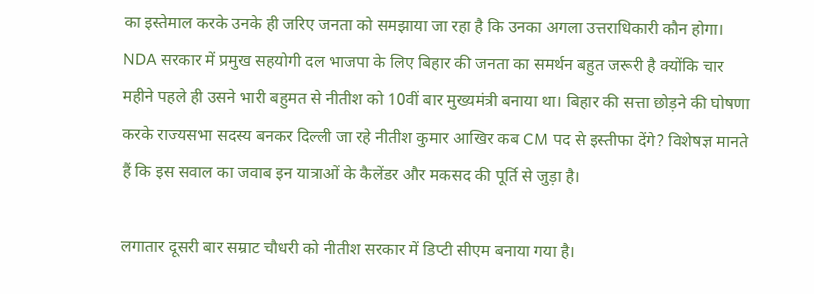का इस्तेमाल करके उनके ही जरिए जनता को समझाया जा रहा है कि उनका अगला उत्तराधिकारी कौन होगा। NDA सरकार में प्रमुख सहयोगी दल भाजपा के लिए बिहार की जनता का समर्थन बहुत जरूरी है क्योंकि चार महीने पहले ही उसने भारी बहुमत से नीतीश को 10वीं बार मुख्यमंत्री बनाया था। बिहार की सत्ता छोड़ने की घोषणा करके राज्यसभा सदस्य बनकर दिल्ली जा रहे नीतीश कुमार आखिर कब CM पद से इस्तीफा देंगे? विशेषज्ञ मानते हैं कि इस सवाल का जवाब इन यात्राओं के कैलेंडर और मकसद की पूर्ति से जुड़ा है।

लगातार दूसरी बार सम्राट चौधरी को नीतीश सरकार में डिप्टी सीएम बनाया गया है।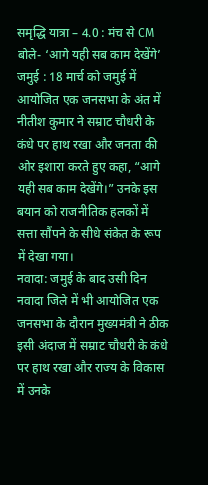समृद्धि यात्रा – 4.0 : मंच से CM बोले- ‘आगे यही सब काम देखेंगे’
जमुई : 18 मार्च को जमुई में आयोजित एक जनसभा के अंत में नीतीश कुमार ने सम्राट चौधरी के कंधे पर हाथ रखा और जनता की ओर इशारा करते हुए कहा, “आगे यही सब काम देखेंगे।” उनके इस बयान को राजनीतिक हलकों में सत्ता सौंपने के सीधे संकेत के रूप में देखा गया।
नवादा: जमुई के बाद उसी दिन नवादा जिले में भी आयोजित एक जनसभा के दौरान मुख्यमंत्री ने ठीक इसी अंदाज में सम्राट चौधरी के कंधे पर हाथ रखा और राज्य के विकास में उनके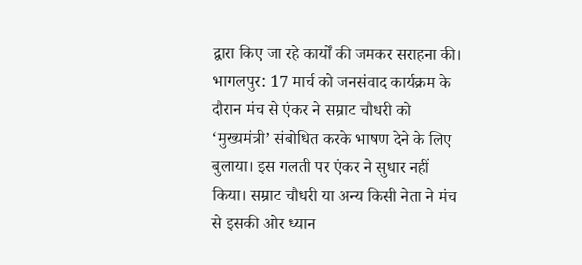द्वारा किए जा रहे कार्यों की जमकर सराहना की।
भागलपुर: 17 मार्च को जनसंवाद कार्यक्रम के दौरान मंच से एंकर ने सम्राट चौधरी को ‘मुख्यमंत्री’ संबोधित करके भाषण देने के लिए बुलाया। इस गलती पर एंकर ने सुधार नहीं किया। सम्राट चौधरी या अन्य किसी नेता ने मंच से इसकी ओर ध्यान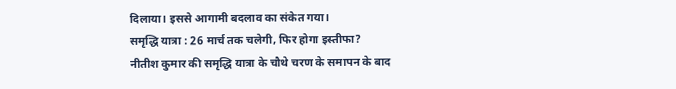दिलाया। इससे आगामी बदलाव का संकेत गया।
समृद्धि यात्रा : 26 मार्च तक चलेगी, फिर होगा इस्तीफा?
नीतीश कुमार की समृद्धि यात्रा के चौथे चरण के समापन के बाद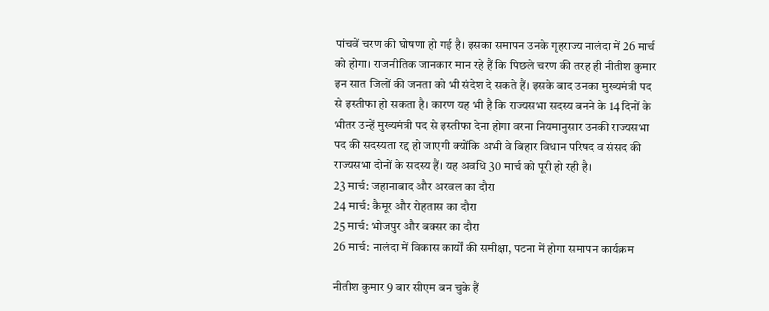पांचवें चरण की घोषणा हो गई है। इसका समापन उनके गृहराज्य नालंदा में 26 मार्च को होगा। राजनीतिक जानकार मान रहे हैं कि पिछले चरण की तरह ही नीतीश कुमार इन सात जिलों की जनता को भी संदेश दे सकते हैं। इसके बाद उनका मुख्यमंत्री पद से इस्तीफा हो सकता है। कारण यह भी है कि राज्यसभा सदस्य बनने के 14 दिनों के भीतर उन्हें मुख्यमंत्री पद से इस्तीफा देना होगा वरना नियमानुसार उनकी राज्यसभा पद की सदस्यता रद्द हो जाएगी क्योंकि अभी वे बिहार विधान परिषद व संसद की राज्यसभा दोनों के सदस्य हैं। यह अवधि 30 मार्च को पूरी हो रही है।
23 मार्च: जहानाबाद और अरवल का दौरा
24 मार्च: कैमूर और रोहतास का दौरा
25 मार्च: भोजपुर और बक्सर का दौरा
26 मार्च: नालंदा में विकास कार्यों की समीक्षा, पटना में होगा समापन कार्यक्रम

नीतीश कुमार 9 बार सीएम बन चुके हैं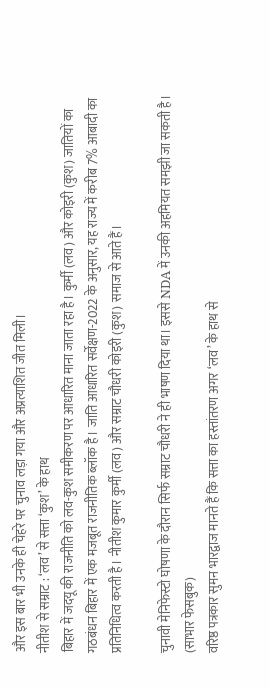और इस बार भी उनके ही चेहरे पर चुनाव लड़ा गया और अप्रत्याशित जीत मिली।
नीतीश से सम्राट : ‘लव’ से सत्ता ‘कुश’ के हाथ
बिहार में जदयू की राजनीति को लव-कुश समीकरण पर आधारित माना जाता रहा है। कुर्मी (लव) और कोइरी (कुश) जातियों का गठबंधन बिहार में एक मजबूत राजनीतिक ब्लॉक है। जाति आधारित सर्वेक्षण-2022 के अनुसार, यह राज्य में करीब 7% आबादी का प्रतिनिधित्व करती है। नीतीश कुमार कुर्मी (लव) और सम्राट चौधरी कोइरी (कुश) समाज से आते हैं।

चुनावी मेनिफेस्टो घोषणा के दौरान सिर्फ सम्राट चौधरी ने ही भाषण दिया था। इससे NDA में उनकी अहमियत समझी जा सकती है। (साभार फेसबुक)
वरिष्ठ पत्रकार सुमन भारद्वाज मानते हैं कि सत्ता का हस्तांतरण अगर ‘लव’ के हाथ से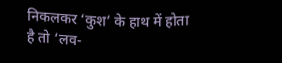निकलकर ‘कुश’ के हाथ में होता है तो ‘लव-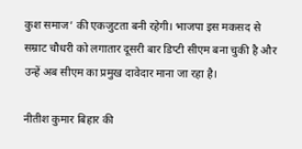कुश समाज’ की एकजुटता बनी रहेगी। भाजपा इस मकसद से सम्राट चौधरी को लगातार दूसरी बार डिप्टी सीएम बना चुकी है और उन्हें अब सीएम का प्रमुख दावेदार माना जा रहा है।

नीतीश कुमार बिहार की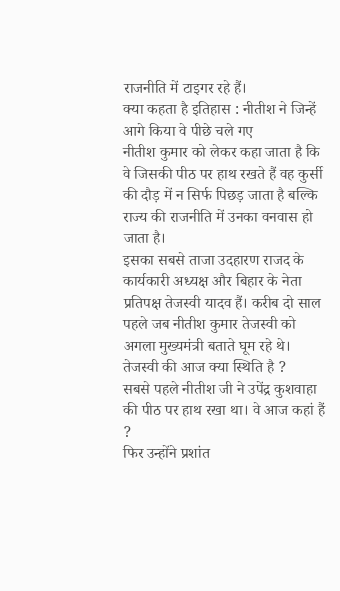राजनीति में टाइगर रहे हैं।
क्या कहता है इतिहास : नीतीश ने जिन्हें आगे किया वे पीछे चले गए
नीतीश कुमार को लेकर कहा जाता है कि वे जिसकी पीठ पर हाथ रखते हैं वह कुर्सी की दौड़ में न सिर्फ पिछड़ जाता है बल्कि राज्य की राजनीति में उनका वनवास हो जाता है।
इसका सबसे ताजा उदहारण राजद के कार्यकारी अध्यक्ष और बिहार के नेता प्रतिपक्ष तेजस्वी यादव हैं। करीब दो साल पहले जब नीतीश कुमार तेजस्वी को अगला मुख्यमंत्री बताते घूम रहे थे। तेजस्वी की आज क्या स्थिति है ?
सबसे पहले नीतीश जी ने उपेंद्र कुशवाहा की पीठ पर हाथ रखा था। वे आज कहां हैं ?
फिर उन्होंने प्रशांत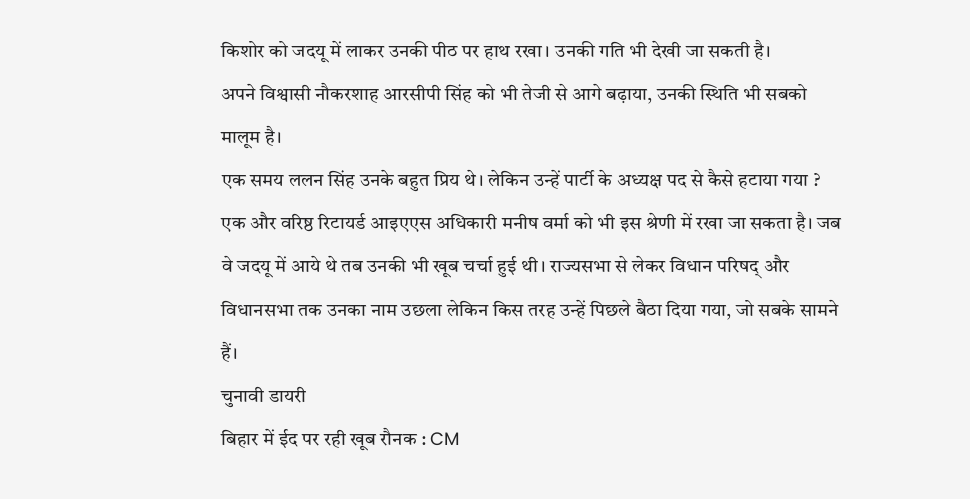किशोर को जदयू में लाकर उनकी पीठ पर हाथ रखा। उनकी गति भी देखी जा सकती है।
अपने विश्वासी नौकरशाह आरसीपी सिंह को भी तेजी से आगे बढ़ाया, उनकी स्थिति भी सबको मालूम है।
एक समय ललन सिंह उनके बहुत प्रिय थे। लेकिन उन्हें पार्टी के अध्यक्ष पद से कैसे हटाया गया ?
एक और वरिष्ठ रिटायर्ड आइएएस अधिकारी मनीष वर्मा को भी इस श्रेणी में रखा जा सकता है। जब वे जदयू में आये थे तब उनकी भी खूब चर्चा हुई थी। राज्यसभा से लेकर विधान परिषद् और विधानसभा तक उनका नाम उछला लेकिन किस तरह उन्हें पिछले बैठा दिया गया, जो सबके सामने हैं।
चुनावी डायरी
बिहार में ईद पर रही खूब रौनक : CM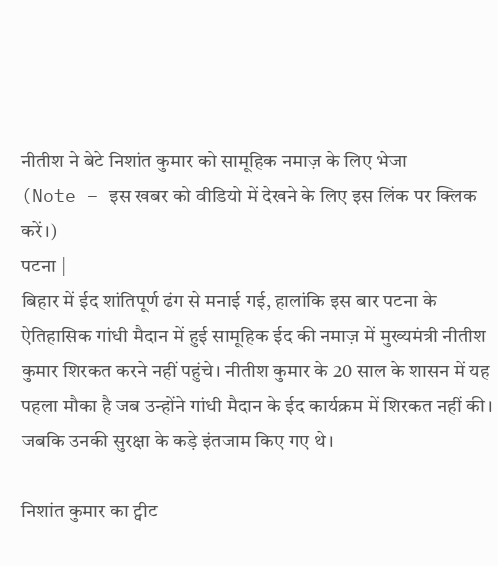नीतीश ने बेटे निशांत कुमार को सामूहिक नमाज़ के लिए भेजा
(Note – इस खबर को वीडियो में देखने के लिए इस लिंक पर क्लिक करें।)
पटना |
बिहार में ईद शांतिपूर्ण ढंग से मनाई गई, हालांकि इस बार पटना के ऐतिहासिक गांधी मैदान में हुई सामूहिक ईद की नमाज़ में मुख्यमंत्री नीतीश कुमार शिरकत करने नहीं पहुंचे। नीतीश कुमार के 20 साल के शासन में यह पहला मौका है जब उन्होंने गांधी मैदान के ईद कार्यक्रम में शिरकत नहीं की। जबकि उनकी सुरक्षा के कड़े इंतजाम किए गए थे।

निशांत कुमार का ट्वीट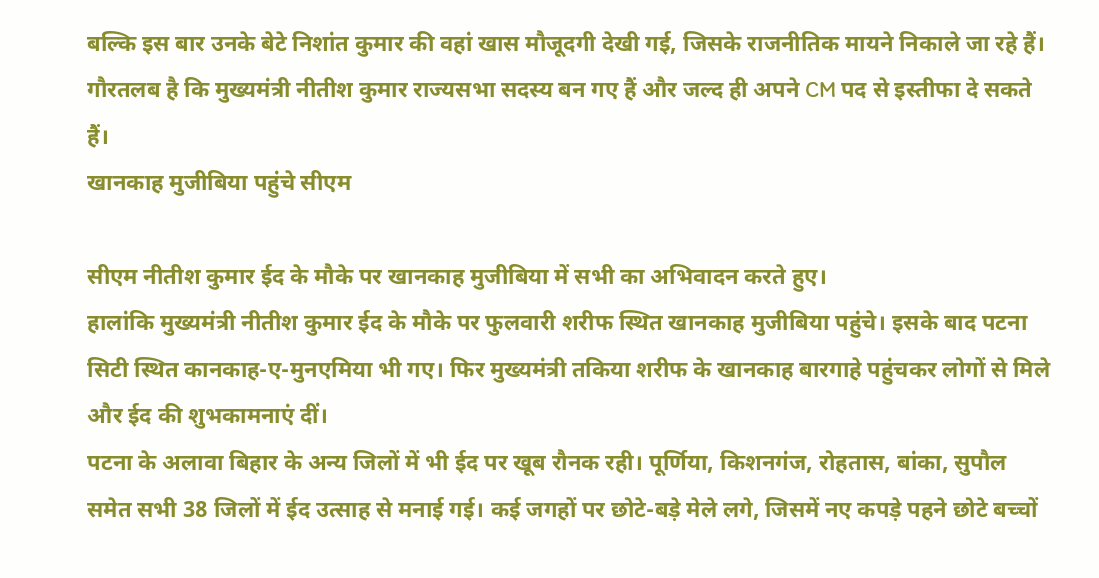बल्कि इस बार उनके बेटे निशांत कुमार की वहां खास मौजूदगी देखी गई, जिसके राजनीतिक मायने निकाले जा रहे हैं। गौरतलब है कि मुख्यमंत्री नीतीश कुमार राज्यसभा सदस्य बन गए हैं और जल्द ही अपने CM पद से इस्तीफा दे सकते हैं।
खानकाह मुजीबिया पहुंचे सीएम

सीएम नीतीश कुमार ईद के मौके पर खानकाह मुजीबिया में सभी का अभिवादन करते हुए।
हालांकि मुख्यमंत्री नीतीश कुमार ईद के मौके पर फुलवारी शरीफ स्थित खानकाह मुजीबिया पहुंचे। इसके बाद पटना सिटी स्थित कानकाह-ए-मुनएमिया भी गए। फिर मुख्यमंत्री तकिया शरीफ के खानकाह बारगाहे पहुंचकर लोगों से मिले और ईद की शुभकामनाएं दीं।
पटना के अलावा बिहार के अन्य जिलों में भी ईद पर खूब रौनक रही। पूर्णिया, किशनगंज, रोहतास, बांका, सुपौल समेत सभी 38 जिलों में ईद उत्साह से मनाई गई। कई जगहों पर छोटे-बड़े मेले लगे, जिसमें नए कपड़े पहने छोटे बच्चों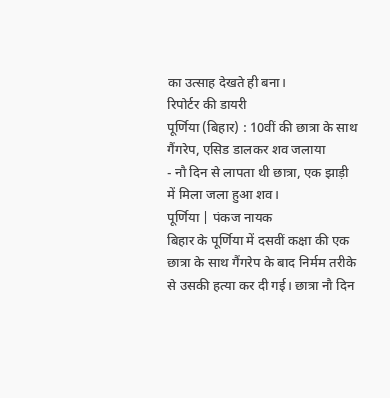का उत्साह देखते ही बना।
रिपोर्टर की डायरी
पूर्णिया (बिहार) : 10वीं की छात्रा के साथ गैंगरेप, एसिड डालकर शव जलाया
- नौ दिन से लापता थी छात्रा, एक झाड़ी में मिला जला हुआ शव।
पूर्णिया | पंकज नायक
बिहार के पूर्णिया में दसवीं कक्षा की एक छात्रा के साथ गैंगरेप के बाद निर्मम तरीके से उसकी हत्या कर दी गई। छात्रा नौ दिन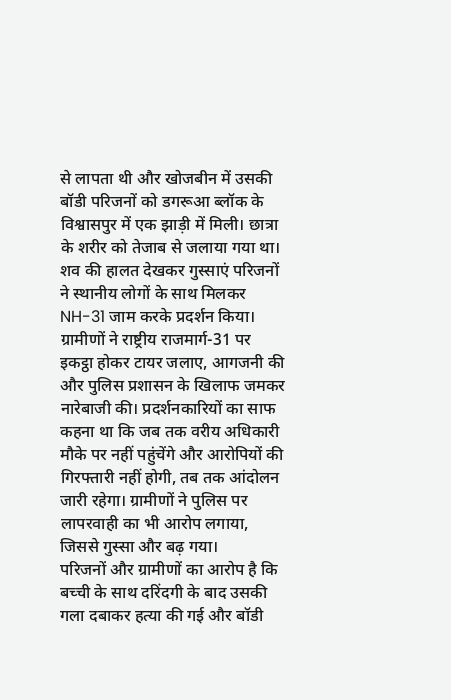से लापता थी और खोजबीन में उसकी बॉडी परिजनों को डगरूआ ब्लॉक के विश्वासपुर में एक झाड़ी में मिली। छात्रा के शरीर को तेजाब से जलाया गया था। शव की हालत देखकर गुस्साएं परिजनों ने स्थानीय लोगों के साथ मिलकर NH-31 जाम करके प्रदर्शन किया।
ग्रामीणों ने राष्ट्रीय राजमार्ग-31 पर इकट्ठा होकर टायर जलाए, आगजनी की और पुलिस प्रशासन के खिलाफ जमकर नारेबाजी की। प्रदर्शनकारियों का साफ कहना था कि जब तक वरीय अधिकारी मौके पर नहीं पहुंचेंगे और आरोपियों की गिरफ्तारी नहीं होगी, तब तक आंदोलन जारी रहेगा। ग्रामीणों ने पुलिस पर लापरवाही का भी आरोप लगाया, जिससे गुस्सा और बढ़ गया।
परिजनों और ग्रामीणों का आरोप है कि बच्ची के साथ दरिंदगी के बाद उसकी गला दबाकर हत्या की गई और बॉडी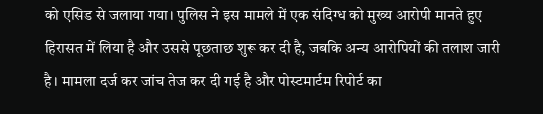को एसिड से जलाया गया। पुलिस ने इस मामले में एक संदिग्ध को मुख्य आरोपी मानते हुए हिरासत में लिया है और उससे पूछताछ शुरू कर दी है, जबकि अन्य आरोपियों की तलाश जारी है। मामला दर्ज कर जांच तेज कर दी गई है और पोस्टमार्टम रिपोर्ट का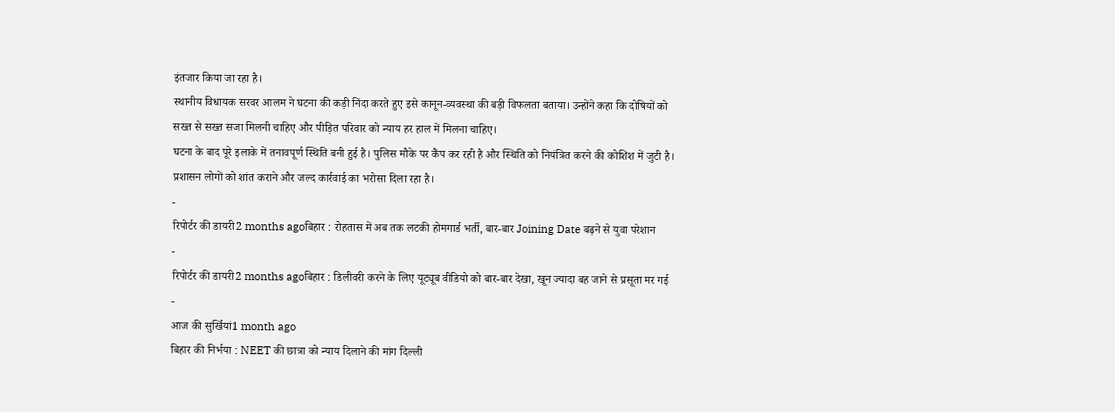इंतजार किया जा रहा है।
स्थानीय विधायक सरवर आलम ने घटना की कड़ी निंदा करते हुए इसे कानून-व्यवस्था की बड़ी विफलता बताया। उन्होंने कहा कि दोषियों को सख्त से सख्त सजा मिलनी चाहिए और पीड़ित परिवार को न्याय हर हाल में मिलना चाहिए।
घटना के बाद पूरे इलाके में तनावपूर्ण स्थिति बनी हुई है। पुलिस मौके पर कैंप कर रही है और स्थिति को नियंत्रित करने की कोशिश में जुटी है। प्रशासन लोगों को शांत कराने और जल्द कार्रवाई का भरोसा दिला रहा है।
-
रिपोर्टर की डायरी2 months agoबिहार : रोहतास में अब तक लटकी होमगार्ड भर्ती, बार-बार Joining Date बढ़ने से युवा परेशान
-
रिपोर्टर की डायरी2 months agoबिहार : डिलीवरी करने के लिए यूट्यूब वीडियो को बार-बार देखा, खून ज्यादा बह जाने से प्रसूता मर गई
-
आज की सुर्खियां1 month ago
बिहार की निर्भया : NEET की छात्रा को न्याय दिलाने की मांग दिल्ली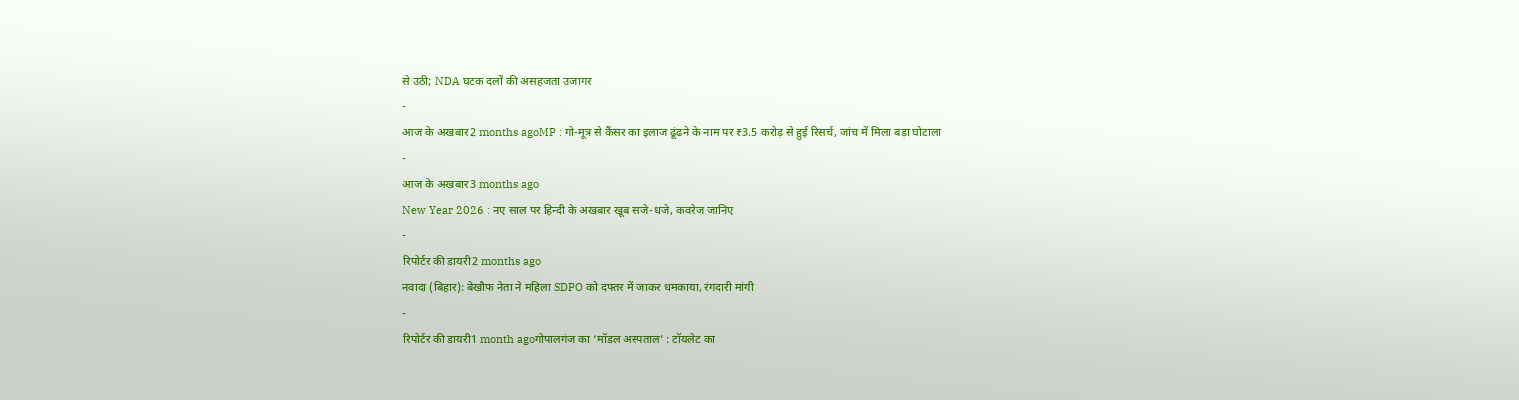से उठी; NDA घटक दलों की असहजता उजागर
-
आज के अखबार2 months agoMP : गो-मूत्र से कैंसर का इलाज ढूंढने के नाम पर ₹3.5 करोड़ से हुई रिसर्च, जांच में मिला बड़ा घोटाला
-
आज के अखबार3 months ago
New Year 2026 : नए साल पर हिन्दी के अखबार खूब सजे-धजे, कवरेज जानिए
-
रिपोर्टर की डायरी2 months ago
नवादा (बिहार): बेखौफ नेता ने महिला SDPO को दफ्तर में जाकर धमकाया, रंगदारी मांगी
-
रिपोर्टर की डायरी1 month agoगोपालगंज का ‘मॉडल अस्पताल’ : टॉयलेट का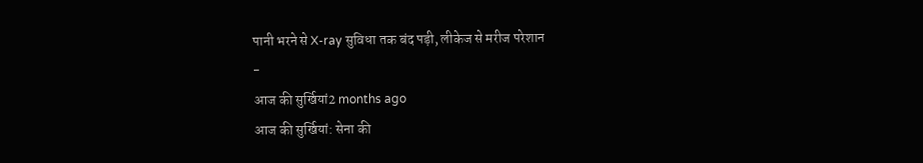पानी भरने से X-ray सुविधा तक बंद पड़ी, लीकेज से मरीज परेशान
-
आज की सुर्खियां2 months ago
आज की सुर्खियां: सेना की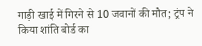गाड़ी खाई में गिरने से 10 जवानों की मौत; ट्रंप ने किया शांति बोर्ड का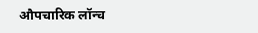औपचारिक लॉन्च